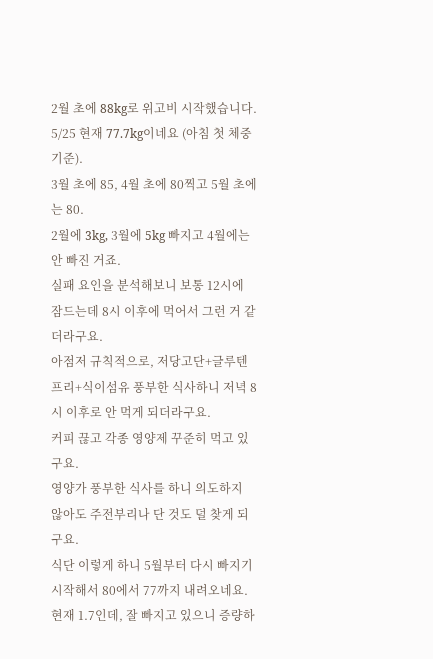2월 초에 88kg로 위고비 시작했습니다.
5/25 현재 77.7kg이네요 (아침 첫 체중 기준).
3월 초에 85, 4월 초에 80찍고 5월 초에는 80.
2월에 3kg, 3월에 5kg 빠지고 4월에는 안 빠진 거죠.
실패 요인을 분석해보니 보통 12시에 잠드는데 8시 이후에 먹어서 그런 거 같더라구요.
아점저 규칙적으로, 저당고단+글루텐프리+식이섬유 풍부한 식사하니 저녁 8시 이후로 안 먹게 되더라구요.
커피 끊고 각종 영양제 꾸준히 먹고 있구요.
영양가 풍부한 식사를 하니 의도하지 않아도 주전부리나 단 것도 덜 찾게 되구요.
식단 이렇게 하니 5월부터 다시 빠지기 시작해서 80에서 77까지 내려오네요.
현재 1.7인데, 잘 빠지고 있으니 증량하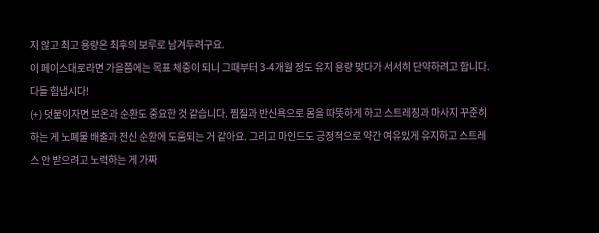지 않고 최고 용량은 최후의 보루로 남겨두려구요.
이 페이스대로라면 가을쯤에는 목표 체중이 되니 그때부터 3-4개월 정도 유지 용량 맞다가 서서히 단약하려고 합니다.
다들 힘냅시다!
(+) 덧붙이자면 보온과 순환도 중요한 것 같습니다. 찜질과 반신욕으로 몸을 따뜻하게 하고 스트레칭과 마사지 꾸준히 하는 게 노폐물 배출과 전신 순환에 도움되는 거 같아요. 그리고 마인드도 긍정적으로 약간 여유있게 유지하고 스트레스 안 받으려고 노력하는 게 가짜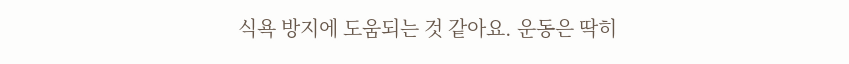식욕 방지에 도움되는 것 같아요. 운동은 딱히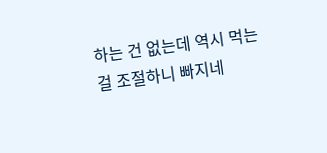하는 건 없는데 역시 먹는 걸 조절하니 빠지네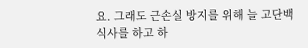요. 그래도 근손실 방지를 위해 늘 고단백 식사를 하고 하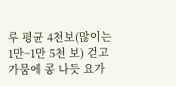루 평균 4천보(많이는 1만~1만 5천 보) 걷고 가뭄에 콩 나듯 요가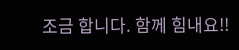조금 합니다. 함께 힘내요!!